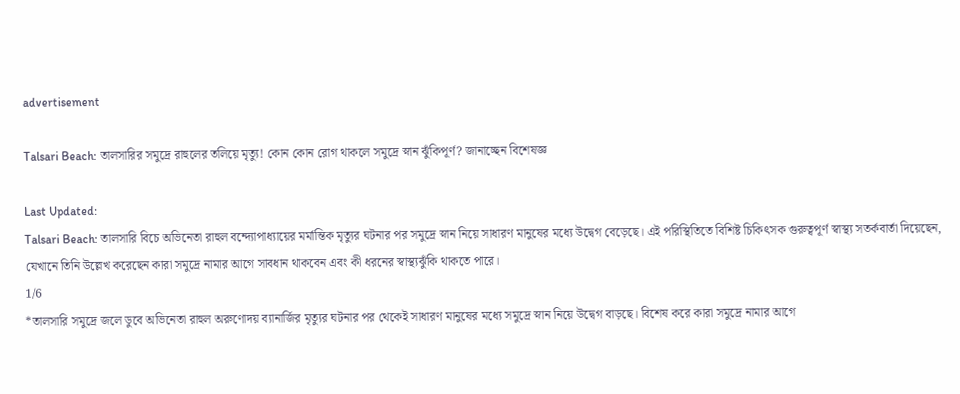advertisement

Talsari Beach: তালসারির সমুদ্রে রাহুলের তলিয়ে মৃত্যু! কোন কোন রোগ থাকলে সমুদ্রে স্নান ঝুঁকিপূর্ণ? জানাচ্ছেন বিশেষজ্ঞ

Last Updated:
Talsari Beach: তালসারি বিচে অভিনেতা রাহুল বন্দ্যোপাধ্যায়ের মর্মান্তিক মৃত্যুর ঘটনার পর সমুদ্রে স্নান নিয়ে সাধারণ মানুষের মধ্যে উদ্বেগ বেড়েছে। এই পরিস্থিতিতে বিশিষ্ট চিকিৎসক গুরুত্বপূর্ণ স্বাস্থ্য সতর্কবার্তা দিয়েছেন, যেখানে তিনি উল্লেখ করেছেন কারা সমুদ্রে নামার আগে সাবধান থাকবেন এবং কী ধরনের স্বাস্থ্যঝুঁকি থাকতে পারে।
1/6
*তালসারি সমুদ্রে জলে ডুবে অভিনেতা রাহুল অরুণোদয় ব্যানার্জির মৃত্যুর ঘটনার পর থেকেই সাধারণ মানুষের মধ্যে সমুদ্রে স্নান নিয়ে উদ্বেগ বাড়ছে। বিশেষ করে কারা সমুদ্রে নামার আগে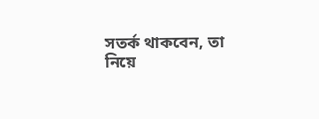সতর্ক থাকবেন, তা নিয়ে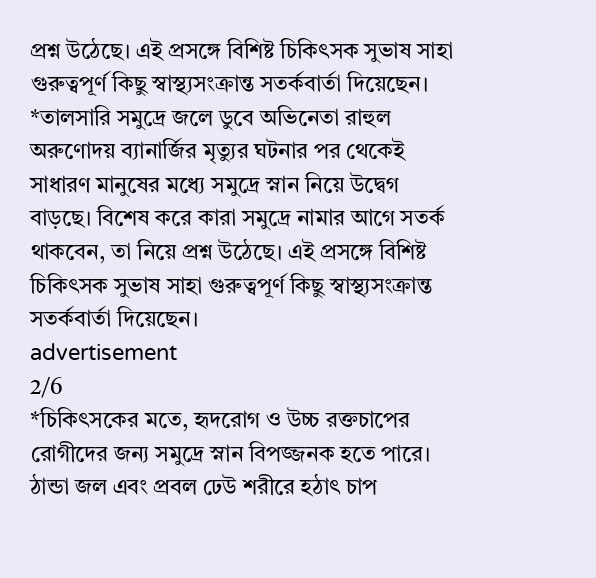প্রশ্ন উঠেছে। এই প্রসঙ্গে বিশিষ্ট চিকিৎসক সুভাষ সাহা গুরুত্বপূর্ণ কিছু স্বাস্থ্যসংক্রান্ত সতর্কবার্তা দিয়েছেন।
*তালসারি সমুদ্রে জলে ডুবে অভিনেতা রাহুল অরুণোদয় ব্যানার্জির মৃত্যুর ঘটনার পর থেকেই সাধারণ মানুষের মধ্যে সমুদ্রে স্নান নিয়ে উদ্বেগ বাড়ছে। বিশেষ করে কারা সমুদ্রে নামার আগে সতর্ক থাকবেন, তা নিয়ে প্রশ্ন উঠেছে। এই প্রসঙ্গে বিশিষ্ট চিকিৎসক সুভাষ সাহা গুরুত্বপূর্ণ কিছু স্বাস্থ্যসংক্রান্ত সতর্কবার্তা দিয়েছেন।
advertisement
2/6
*চিকিৎসকের মতে, হৃদরোগ ও উচ্চ রক্তচাপের রোগীদের জন্য সমুদ্রে স্নান বিপজ্জনক হতে পারে। ঠান্ডা জল এবং প্রবল ঢেউ শরীরে হঠাৎ চাপ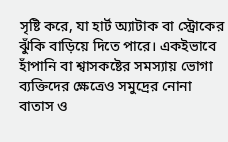সৃষ্টি করে, যা হার্ট অ্যাটাক বা স্ট্রোকের ঝুঁকি বাড়িয়ে দিতে পারে। একইভাবে হাঁপানি বা শ্বাসকষ্টের সমস্যায় ভোগা ব্যক্তিদের ক্ষেত্রেও সমুদ্রের নোনা বাতাস ও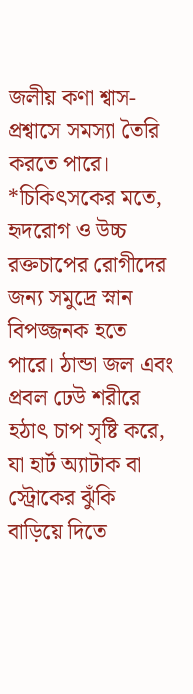জলীয় কণা শ্বাস-প্রশ্বাসে সমস্যা তৈরি করতে পারে।
*চিকিৎসকের মতে, হৃদরোগ ও উচ্চ রক্তচাপের রোগীদের জন্য সমুদ্রে স্নান বিপজ্জনক হতে পারে। ঠান্ডা জল এবং প্রবল ঢেউ শরীরে হঠাৎ চাপ সৃষ্টি করে, যা হার্ট অ্যাটাক বা স্ট্রোকের ঝুঁকি বাড়িয়ে দিতে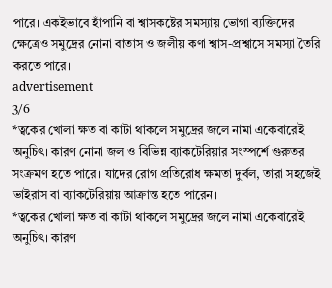পারে। একইভাবে হাঁপানি বা শ্বাসকষ্টের সমস্যায় ভোগা ব্যক্তিদের ক্ষেত্রেও সমুদ্রের নোনা বাতাস ও জলীয় কণা শ্বাস-প্রশ্বাসে সমস্যা তৈরি করতে পারে।
advertisement
3/6
*ত্বকের খোলা ক্ষত বা কাটা থাকলে সমুদ্রের জলে নামা একেবারেই অনুচিৎ। কারণ নোনা জল ও বিভিন্ন ব্যাকটেরিয়ার সংস্পর্শে গুরুতর সংক্রমণ হতে পারে। যাদের রোগ প্রতিরোধ ক্ষমতা দুর্বল, তারা সহজেই ভাইরাস বা ব্যাকটেরিয়ায় আক্রান্ত হতে পারেন।
*ত্বকের খোলা ক্ষত বা কাটা থাকলে সমুদ্রের জলে নামা একেবারেই অনুচিৎ। কারণ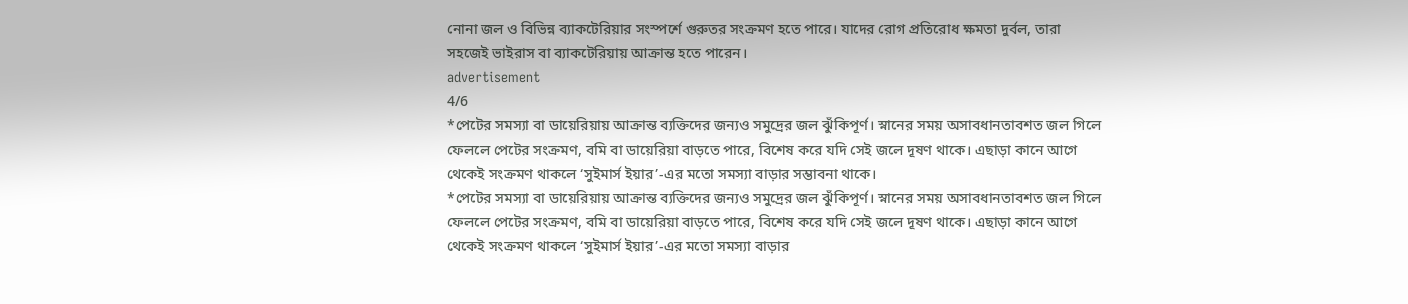নোনা জল ও বিভিন্ন ব্যাকটেরিয়ার সংস্পর্শে গুরুতর সংক্রমণ হতে পারে। যাদের রোগ প্রতিরোধ ক্ষমতা দুর্বল, তারা সহজেই ভাইরাস বা ব্যাকটেরিয়ায় আক্রান্ত হতে পারেন।
advertisement
4/6
*পেটের সমস্যা বা ডায়েরিয়ায় আক্রান্ত ব্যক্তিদের জন্যও সমুদ্রের জল ঝুঁকিপূর্ণ। স্নানের সময় অসাবধানতাবশত জল গিলে ফেললে পেটের সংক্রমণ, বমি বা ডায়েরিয়া বাড়তে পারে, বিশেষ করে যদি সেই জলে দূষণ থাকে। এছাড়া কানে আগে থেকেই সংক্রমণ থাকলে ‘সুইমার্স ইয়ার’-এর মতো সমস্যা বাড়ার সম্ভাবনা থাকে।
*পেটের সমস্যা বা ডায়েরিয়ায় আক্রান্ত ব্যক্তিদের জন্যও সমুদ্রের জল ঝুঁকিপূর্ণ। স্নানের সময় অসাবধানতাবশত জল গিলে ফেললে পেটের সংক্রমণ, বমি বা ডায়েরিয়া বাড়তে পারে, বিশেষ করে যদি সেই জলে দূষণ থাকে। এছাড়া কানে আগে থেকেই সংক্রমণ থাকলে ‘সুইমার্স ইয়ার’-এর মতো সমস্যা বাড়ার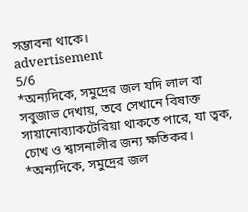সম্ভাবনা থাকে।
advertisement
5/6
*অন্যদিকে, সমুদ্রের জল যদি লাল বা সবুজাভ দেখায়, তবে সেখানে বিষাক্ত সায়ানোব্যাকটেরিয়া থাকতে পারে, যা ত্বক, চোখ ও শ্বাসনালীর জন্য ক্ষতিকর।
*অন্যদিকে, সমুদ্রের জল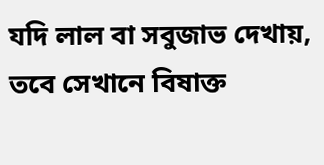যদি লাল বা সবুজাভ দেখায়, তবে সেখানে বিষাক্ত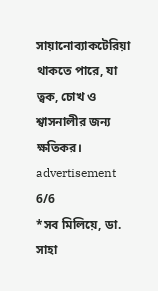সায়ানোব্যাকটেরিয়া থাকতে পারে, যা ত্বক, চোখ ও শ্বাসনালীর জন্য ক্ষতিকর।
advertisement
6/6
*সব মিলিয়ে, ডা. সাহা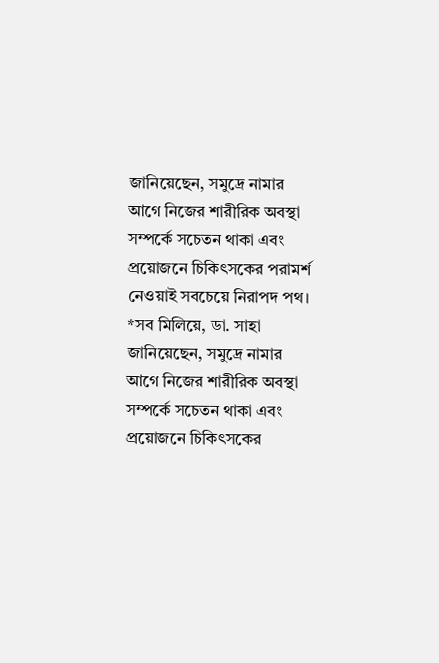জানিয়েছেন, সমুদ্রে নামার আগে নিজের শারীরিক অবস্থা সম্পর্কে সচেতন থাকা এবং প্রয়োজনে চিকিৎসকের পরামর্শ নেওয়াই সবচেয়ে নিরাপদ পথ।
*সব মিলিয়ে, ডা. সাহা জানিয়েছেন, সমুদ্রে নামার আগে নিজের শারীরিক অবস্থা সম্পর্কে সচেতন থাকা এবং প্রয়োজনে চিকিৎসকের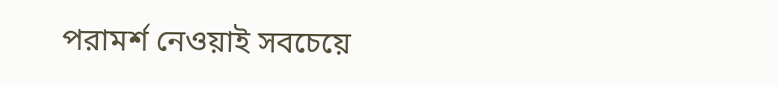পরামর্শ নেওয়াই সবচেয়ে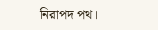নিরাপদ পথ।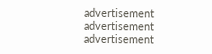advertisement
advertisement
advertisement